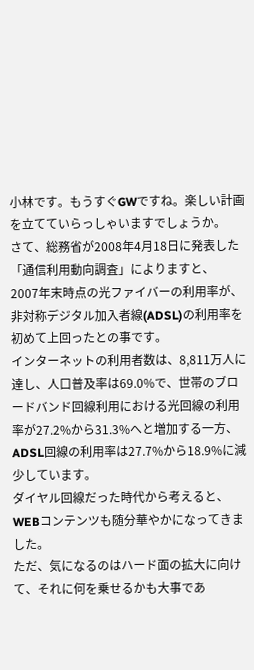小林です。もうすぐGWですね。楽しい計画を立てていらっしゃいますでしょうか。
さて、総務省が2008年4月18日に発表した「通信利用動向調査」によりますと、
2007年末時点の光ファイバーの利用率が、非対称デジタル加入者線(ADSL)の利用率を初めて上回ったとの事です。
インターネットの利用者数は、8,811万人に達し、人口普及率は69.0%で、世帯のブロードバンド回線利用における光回線の利用率が27.2%から31.3%へと増加する一方、ADSL回線の利用率は27.7%から18.9%に減少しています。
ダイヤル回線だった時代から考えると、WEBコンテンツも随分華やかになってきました。
ただ、気になるのはハード面の拡大に向けて、それに何を乗せるかも大事であ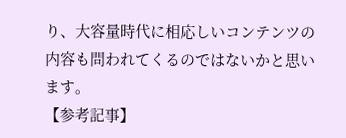り、大容量時代に相応しいコンテンツの内容も問われてくるのではないかと思います。
【参考記事】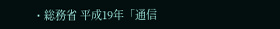・総務省 平成19年「通信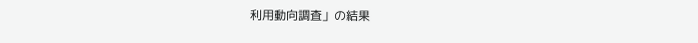利用動向調査」の結果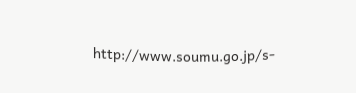http://www.soumu.go.jp/s-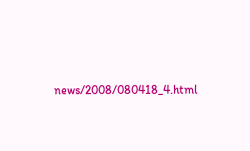news/2008/080418_4.html